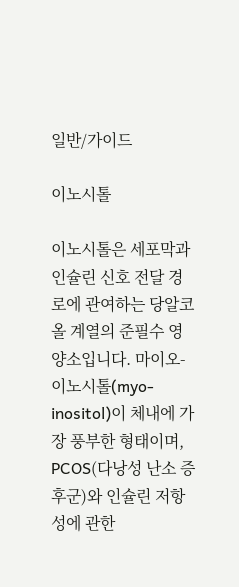일반/가이드

이노시톨

이노시톨은 세포막과 인슐린 신호 전달 경로에 관여하는 당알코올 계열의 준필수 영양소입니다. 마이오-이노시톨(myo-inositol)이 체내에 가장 풍부한 형태이며, PCOS(다낭성 난소 증후군)와 인슐린 저항성에 관한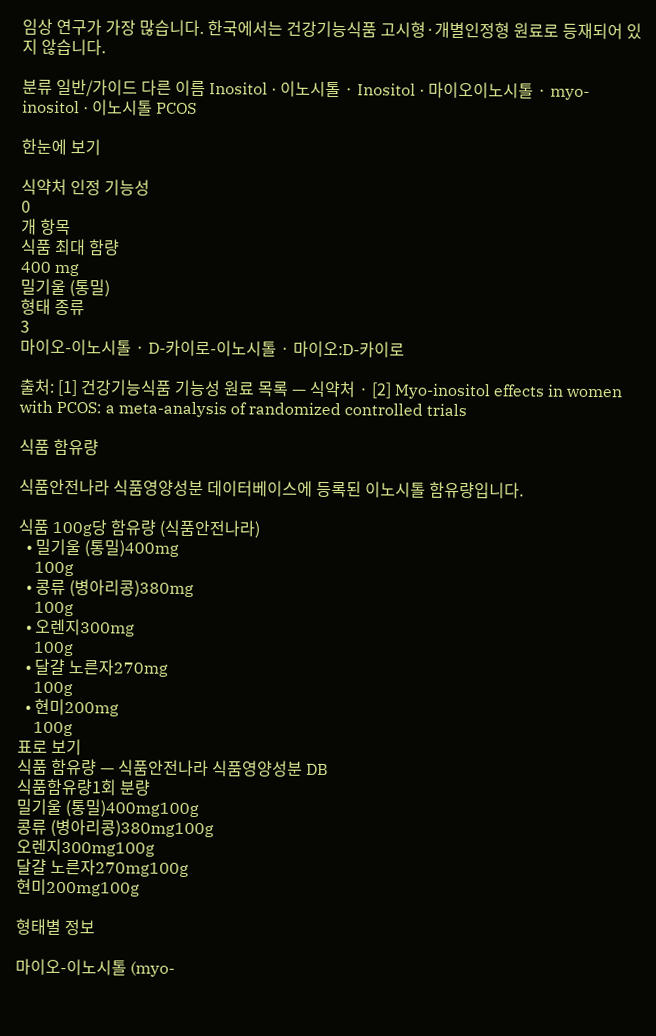임상 연구가 가장 많습니다. 한국에서는 건강기능식품 고시형·개별인정형 원료로 등재되어 있지 않습니다.

분류 일반/가이드 다른 이름 Inositol · 이노시톨 · Inositol · 마이오이노시톨 · myo-inositol · 이노시톨 PCOS

한눈에 보기

식약처 인정 기능성
0
개 항목
식품 최대 함량
400 mg
밀기울 (통밀)
형태 종류
3
마이오-이노시톨 · D-카이로-이노시톨 · 마이오:D-카이로

출처: [1] 건강기능식품 기능성 원료 목록 — 식약처 · [2] Myo-inositol effects in women with PCOS: a meta-analysis of randomized controlled trials

식품 함유량

식품안전나라 식품영양성분 데이터베이스에 등록된 이노시톨 함유량입니다.

식품 100g당 함유량 (식품안전나라)
  • 밀기울 (통밀)400mg
    100g
  • 콩류 (병아리콩)380mg
    100g
  • 오렌지300mg
    100g
  • 달걀 노른자270mg
    100g
  • 현미200mg
    100g
표로 보기
식품 함유량 — 식품안전나라 식품영양성분 DB
식품함유량1회 분량
밀기울 (통밀)400mg100g
콩류 (병아리콩)380mg100g
오렌지300mg100g
달걀 노른자270mg100g
현미200mg100g

형태별 정보

마이오-이노시톨 (myo-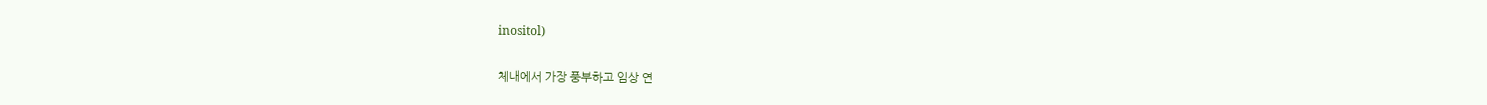inositol)

체내에서 가장 풍부하고 임상 연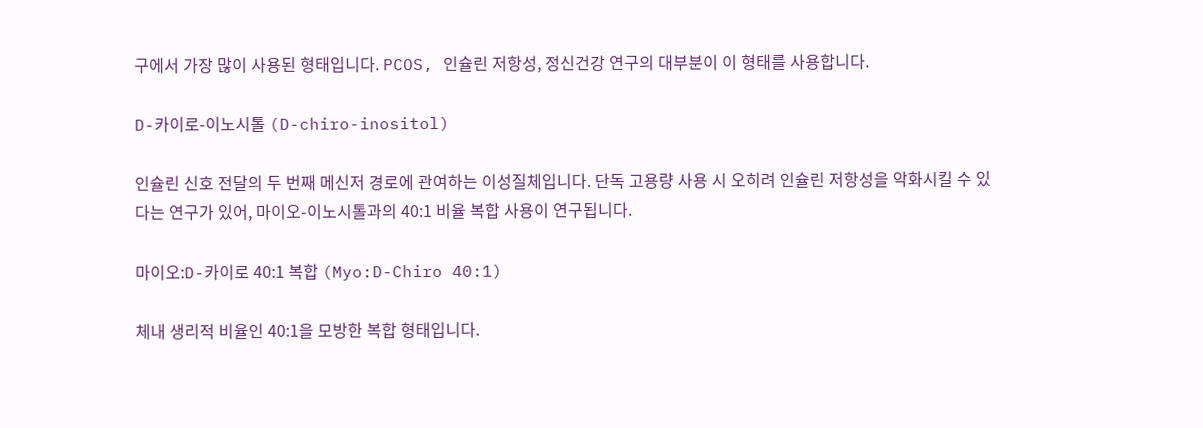구에서 가장 많이 사용된 형태입니다. PCOS, 인슐린 저항성, 정신건강 연구의 대부분이 이 형태를 사용합니다.

D-카이로-이노시톨 (D-chiro-inositol)

인슐린 신호 전달의 두 번째 메신저 경로에 관여하는 이성질체입니다. 단독 고용량 사용 시 오히려 인슐린 저항성을 악화시킬 수 있다는 연구가 있어, 마이오-이노시톨과의 40:1 비율 복합 사용이 연구됩니다.

마이오:D-카이로 40:1 복합 (Myo:D-Chiro 40:1)

체내 생리적 비율인 40:1을 모방한 복합 형태입니다.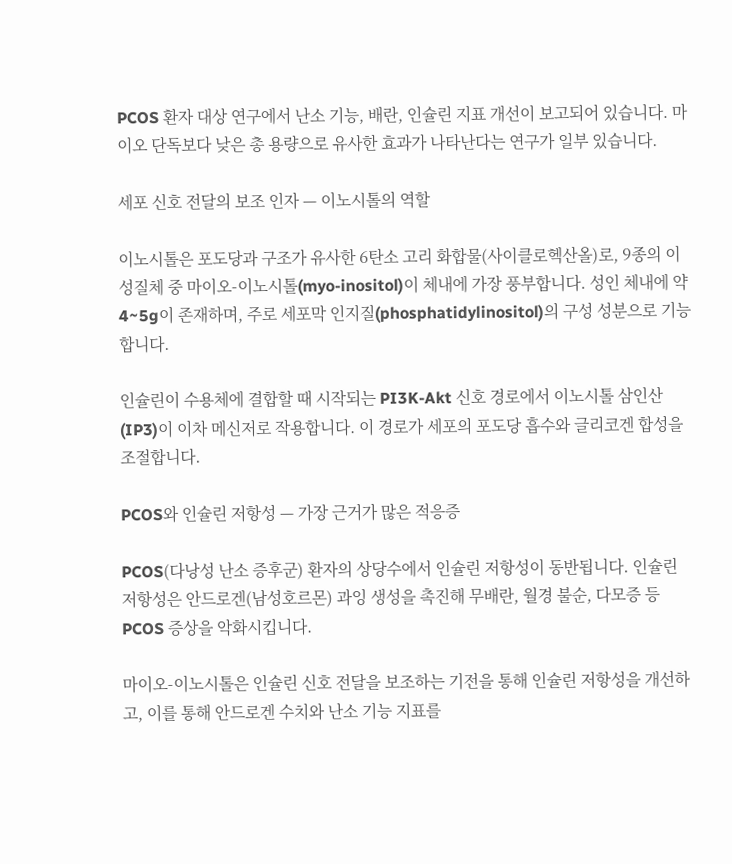PCOS 환자 대상 연구에서 난소 기능, 배란, 인슐린 지표 개선이 보고되어 있습니다. 마이오 단독보다 낮은 총 용량으로 유사한 효과가 나타난다는 연구가 일부 있습니다.

세포 신호 전달의 보조 인자 — 이노시톨의 역할

이노시톨은 포도당과 구조가 유사한 6탄소 고리 화합물(사이클로헥산올)로, 9종의 이성질체 중 마이오-이노시톨(myo-inositol)이 체내에 가장 풍부합니다. 성인 체내에 약 4~5g이 존재하며, 주로 세포막 인지질(phosphatidylinositol)의 구성 성분으로 기능합니다.

인슐린이 수용체에 결합할 때 시작되는 PI3K-Akt 신호 경로에서 이노시톨 삼인산(IP3)이 이차 메신저로 작용합니다. 이 경로가 세포의 포도당 흡수와 글리코겐 합성을 조절합니다.

PCOS와 인슐린 저항성 — 가장 근거가 많은 적응증

PCOS(다낭성 난소 증후군) 환자의 상당수에서 인슐린 저항성이 동반됩니다. 인슐린 저항성은 안드로겐(남성호르몬) 과잉 생성을 촉진해 무배란, 월경 불순, 다모증 등 PCOS 증상을 악화시킵니다.

마이오-이노시톨은 인슐린 신호 전달을 보조하는 기전을 통해 인슐린 저항성을 개선하고, 이를 통해 안드로겐 수치와 난소 기능 지표를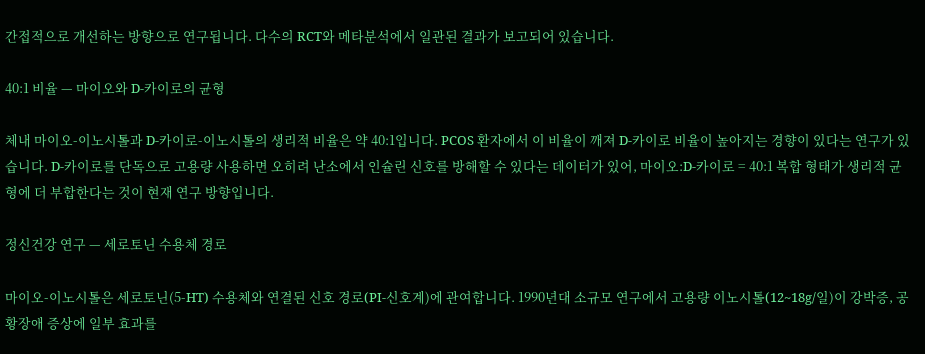간접적으로 개선하는 방향으로 연구됩니다. 다수의 RCT와 메타분석에서 일관된 결과가 보고되어 있습니다.

40:1 비율 — 마이오와 D-카이로의 균형

체내 마이오-이노시톨과 D-카이로-이노시톨의 생리적 비율은 약 40:1입니다. PCOS 환자에서 이 비율이 깨져 D-카이로 비율이 높아지는 경향이 있다는 연구가 있습니다. D-카이로를 단독으로 고용량 사용하면 오히려 난소에서 인슐린 신호를 방해할 수 있다는 데이터가 있어, 마이오:D-카이로 = 40:1 복합 형태가 생리적 균형에 더 부합한다는 것이 현재 연구 방향입니다.

정신건강 연구 — 세로토닌 수용체 경로

마이오-이노시톨은 세로토닌(5-HT) 수용체와 연결된 신호 경로(PI-신호계)에 관여합니다. 1990년대 소규모 연구에서 고용량 이노시톨(12~18g/일)이 강박증, 공황장애 증상에 일부 효과를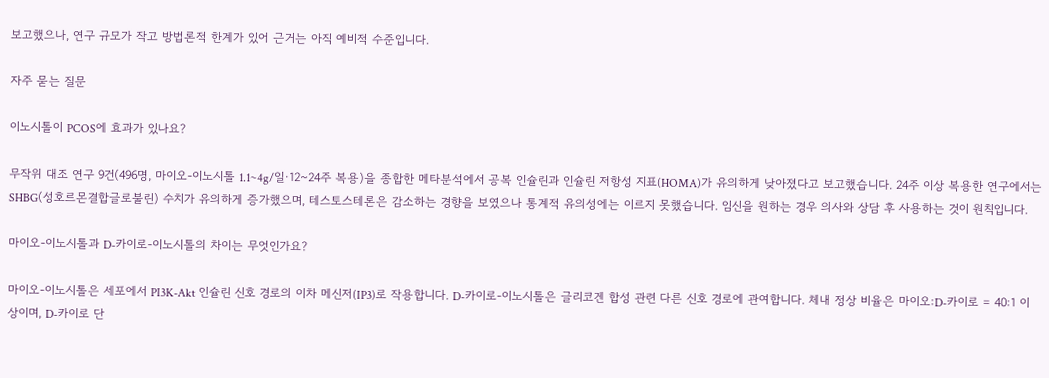보고했으나, 연구 규모가 작고 방법론적 한계가 있어 근거는 아직 예비적 수준입니다.

자주 묻는 질문

이노시톨이 PCOS에 효과가 있나요?

무작위 대조 연구 9건(496명, 마이오-이노시톨 1.1~4g/일·12~24주 복용)을 종합한 메타분석에서 공복 인슐린과 인슐린 저항성 지표(HOMA)가 유의하게 낮아졌다고 보고했습니다. 24주 이상 복용한 연구에서는 SHBG(성호르몬결합글로불린) 수치가 유의하게 증가했으며, 테스토스테론은 감소하는 경향을 보였으나 통계적 유의성에는 이르지 못했습니다. 임신을 원하는 경우 의사와 상담 후 사용하는 것이 원칙입니다.

마이오-이노시톨과 D-카이로-이노시톨의 차이는 무엇인가요?

마이오-이노시톨은 세포에서 PI3K-Akt 인슐린 신호 경로의 이차 메신저(IP3)로 작용합니다. D-카이로-이노시톨은 글리코겐 합성 관련 다른 신호 경로에 관여합니다. 체내 정상 비율은 마이오:D-카이로 = 40:1 이상이며, D-카이로 단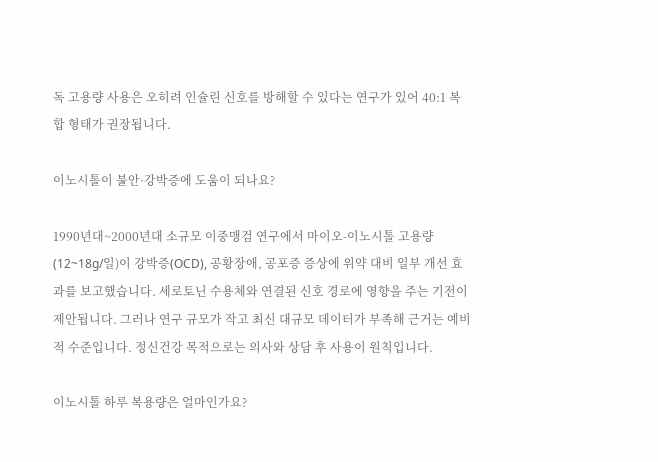독 고용량 사용은 오히려 인슐린 신호를 방해할 수 있다는 연구가 있어 40:1 복합 형태가 권장됩니다.

이노시톨이 불안·강박증에 도움이 되나요?

1990년대~2000년대 소규모 이중맹검 연구에서 마이오-이노시톨 고용량(12~18g/일)이 강박증(OCD), 공황장애, 공포증 증상에 위약 대비 일부 개선 효과를 보고했습니다. 세로토닌 수용체와 연결된 신호 경로에 영향을 주는 기전이 제안됩니다. 그러나 연구 규모가 작고 최신 대규모 데이터가 부족해 근거는 예비적 수준입니다. 정신건강 목적으로는 의사와 상담 후 사용이 원칙입니다.

이노시톨 하루 복용량은 얼마인가요?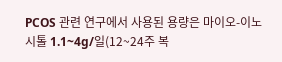PCOS 관련 연구에서 사용된 용량은 마이오-이노시톨 1.1~4g/일(12~24주 복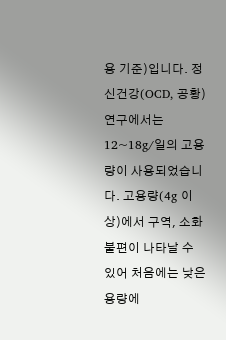용 기준)입니다. 정신건강(OCD, 공황) 연구에서는 12~18g/일의 고용량이 사용되었습니다. 고용량(4g 이상)에서 구역, 소화 불편이 나타날 수 있어 처음에는 낮은 용량에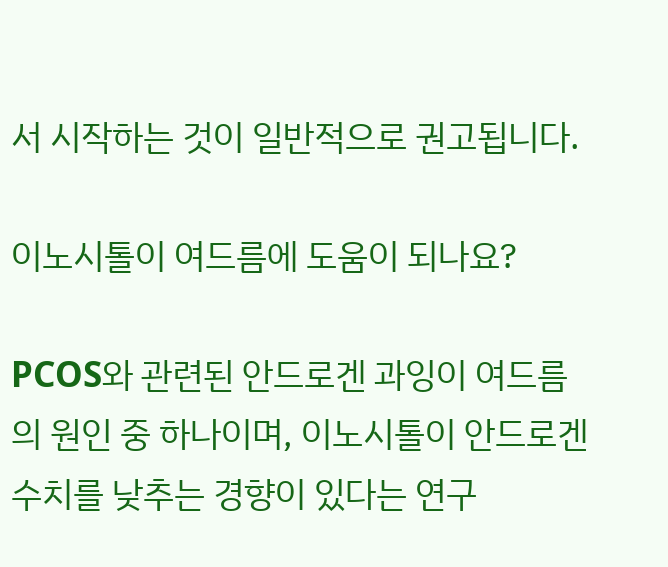서 시작하는 것이 일반적으로 권고됩니다.

이노시톨이 여드름에 도움이 되나요?

PCOS와 관련된 안드로겐 과잉이 여드름의 원인 중 하나이며, 이노시톨이 안드로겐 수치를 낮추는 경향이 있다는 연구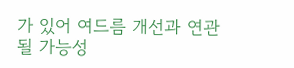가 있어 여드름 개선과 연관될 가능성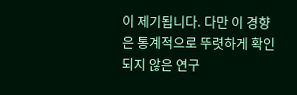이 제기됩니다. 다만 이 경향은 통계적으로 뚜렷하게 확인되지 않은 연구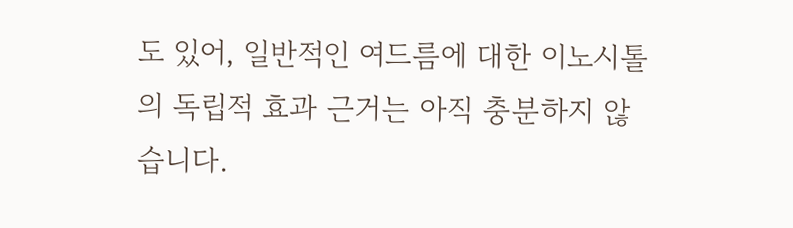도 있어, 일반적인 여드름에 대한 이노시톨의 독립적 효과 근거는 아직 충분하지 않습니다.